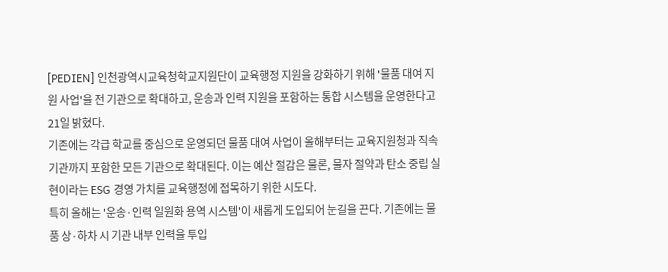[PEDIEN] 인천광역시교육청학교지원단이 교육행정 지원을 강화하기 위해 '물품 대여 지원 사업'을 전 기관으로 확대하고, 운송과 인력 지원을 포함하는 통합 시스템을 운영한다고 21일 밝혔다.
기존에는 각급 학교를 중심으로 운영되던 물품 대여 사업이 올해부터는 교육지원청과 직속기관까지 포함한 모든 기관으로 확대된다. 이는 예산 절감은 물론, 물자 절약과 탄소 중립 실현이라는 ESG 경영 가치를 교육행정에 접목하기 위한 시도다.
특히 올해는 '운송·인력 일원화 용역 시스템'이 새롭게 도입되어 눈길을 끈다. 기존에는 물품 상·하차 시 기관 내부 인력을 투입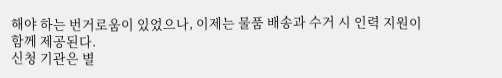해야 하는 번거로움이 있었으나, 이제는 물품 배송과 수거 시 인력 지원이 함께 제공된다.
신청 기관은 별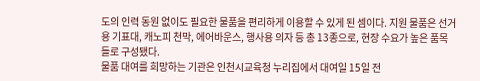도의 인력 동원 없이도 필요한 물품을 편리하게 이용할 수 있게 된 셈이다. 지원 물품은 선거용 기표대, 캐노피 천막, 에어바운스, 행사용 의자 등 총 13종으로, 현장 수요가 높은 품목들로 구성됐다.
물품 대여를 희망하는 기관은 인천시교육청 누리집에서 대여일 15일 전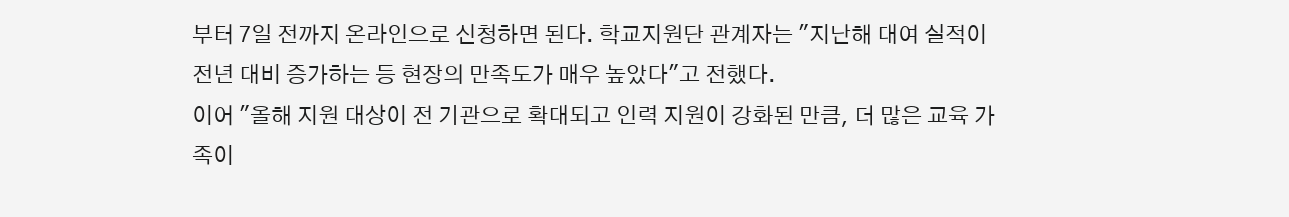부터 7일 전까지 온라인으로 신청하면 된다. 학교지원단 관계자는 "지난해 대여 실적이 전년 대비 증가하는 등 현장의 만족도가 매우 높았다"고 전했다.
이어 "올해 지원 대상이 전 기관으로 확대되고 인력 지원이 강화된 만큼, 더 많은 교육 가족이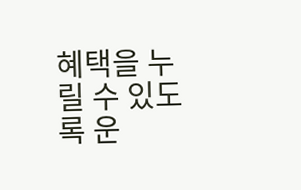혜택을 누릴 수 있도록 운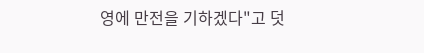영에 만전을 기하겠다"고 덧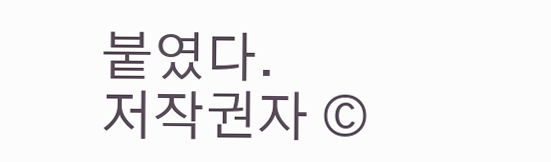붙였다.
저작권자 ©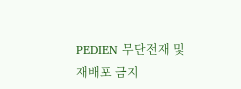PEDIEN 무단전재 및 재배포 금지